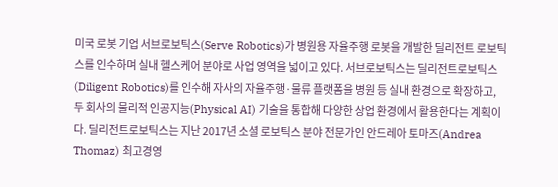미국 로봇 기업 서브로보틱스(Serve Robotics)가 병원용 자율주행 로봇을 개발한 딜리전트 로보틱스를 인수하며 실내 헬스케어 분야로 사업 영역을 넓이고 있다. 서브로보틱스는 딜리전트로보틱스(Diligent Robotics)를 인수해 자사의 자율주행·물류 플랫폼을 병원 등 실내 환경으로 확장하고, 두 회사의 물리적 인공지능(Physical AI) 기술을 통합해 다양한 상업 환경에서 활용한다는 계획이다. 딜리전트로보틱스는 지난 2017년 소셜 로보틱스 분야 전문가인 안드레아 토마즈(Andrea Thomaz) 최고경영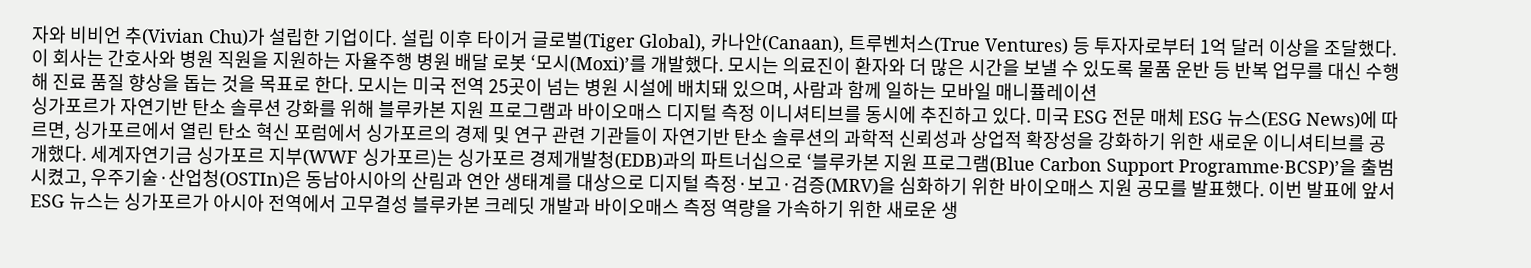자와 비비언 추(Vivian Chu)가 설립한 기업이다. 설립 이후 타이거 글로벌(Tiger Global), 카나안(Canaan), 트루벤처스(True Ventures) 등 투자자로부터 1억 달러 이상을 조달했다. 이 회사는 간호사와 병원 직원을 지원하는 자율주행 병원 배달 로봇 ‘모시(Moxi)’를 개발했다. 모시는 의료진이 환자와 더 많은 시간을 보낼 수 있도록 물품 운반 등 반복 업무를 대신 수행해 진료 품질 향상을 돕는 것을 목표로 한다. 모시는 미국 전역 25곳이 넘는 병원 시설에 배치돼 있으며, 사람과 함께 일하는 모바일 매니퓰레이션
싱가포르가 자연기반 탄소 솔루션 강화를 위해 블루카본 지원 프로그램과 바이오매스 디지털 측정 이니셔티브를 동시에 추진하고 있다. 미국 ESG 전문 매체 ESG 뉴스(ESG News)에 따르면, 싱가포르에서 열린 탄소 혁신 포럼에서 싱가포르의 경제 및 연구 관련 기관들이 자연기반 탄소 솔루션의 과학적 신뢰성과 상업적 확장성을 강화하기 위한 새로운 이니셔티브를 공개했다. 세계자연기금 싱가포르 지부(WWF 싱가포르)는 싱가포르 경제개발청(EDB)과의 파트너십으로 ‘블루카본 지원 프로그램(Blue Carbon Support Programme·BCSP)’을 출범시켰고, 우주기술·산업청(OSTIn)은 동남아시아의 산림과 연안 생태계를 대상으로 디지털 측정·보고·검증(MRV)을 심화하기 위한 바이오매스 지원 공모를 발표했다. 이번 발표에 앞서 ESG 뉴스는 싱가포르가 아시아 전역에서 고무결성 블루카본 크레딧 개발과 바이오매스 측정 역량을 가속하기 위한 새로운 생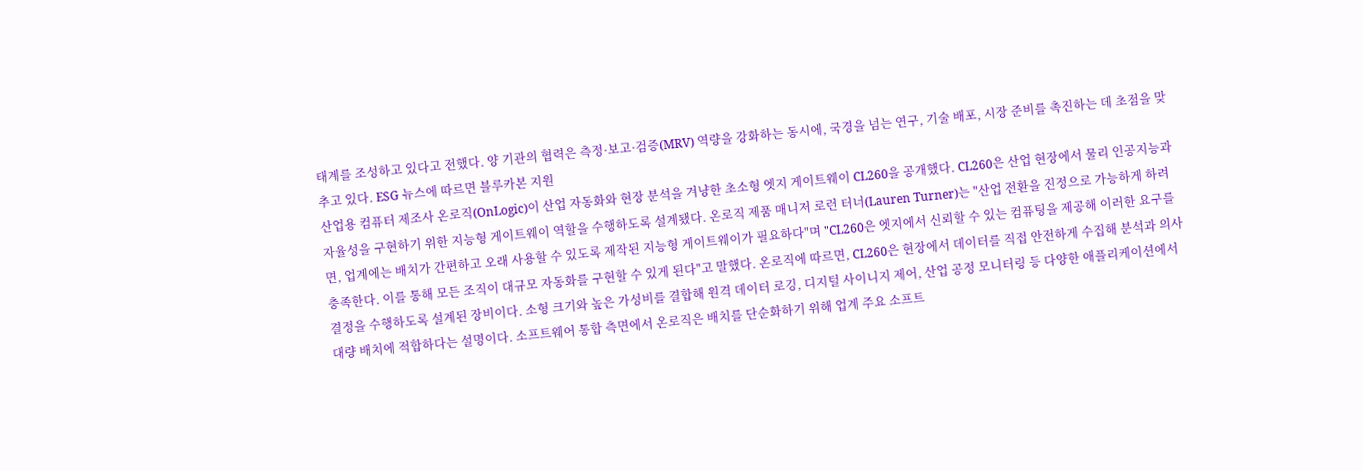태계를 조성하고 있다고 전했다. 양 기관의 협력은 측정·보고·검증(MRV) 역량을 강화하는 동시에, 국경을 넘는 연구, 기술 배포, 시장 준비를 촉진하는 데 초점을 맞추고 있다. ESG 뉴스에 따르면 블루카본 지원
산업용 컴퓨터 제조사 온로직(OnLogic)이 산업 자동화와 현장 분석을 겨냥한 초소형 엣지 게이트웨이 CL260을 공개했다. CL260은 산업 현장에서 물리 인공지능과 자율성을 구현하기 위한 지능형 게이트웨이 역할을 수행하도록 설계됐다. 온로직 제품 매니저 로런 터너(Lauren Turner)는 "산업 전환을 진정으로 가능하게 하려면, 업계에는 배치가 간편하고 오래 사용할 수 있도록 제작된 지능형 게이트웨이가 필요하다"며 "CL260은 엣지에서 신뢰할 수 있는 컴퓨팅을 제공해 이러한 요구를 충족한다. 이를 통해 모든 조직이 대규모 자동화를 구현할 수 있게 된다"고 말했다. 온로직에 따르면, CL260은 현장에서 데이터를 직접 안전하게 수집해 분석과 의사결정을 수행하도록 설계된 장비이다. 소형 크기와 높은 가성비를 결합해 원격 데이터 로깅, 디지털 사이니지 제어, 산업 공정 모니터링 등 다양한 애플리케이션에서 대량 배치에 적합하다는 설명이다. 소프트웨어 통합 측면에서 온로직은 배치를 단순화하기 위해 업계 주요 소프트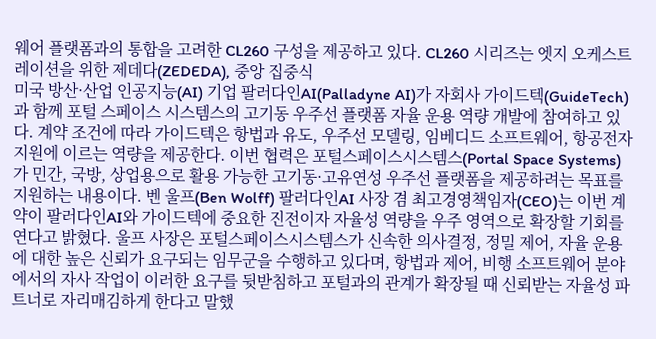웨어 플랫폼과의 통합을 고려한 CL260 구성을 제공하고 있다. CL260 시리즈는 엣지 오케스트레이션을 위한 제데다(ZEDEDA), 중앙 집중식
미국 방산·산업 인공지능(AI) 기업 팔러다인AI(Palladyne AI)가 자회사 가이드텍(GuideTech)과 함께 포털 스페이스 시스템스의 고기동 우주선 플랫폼 자율 운용 역량 개발에 참여하고 있다. 계약 조건에 따라 가이드텍은 항법과 유도, 우주선 모델링, 임베디드 소프트웨어, 항공전자 지원에 이르는 역량을 제공한다. 이번 협력은 포털스페이스시스템스(Portal Space Systems)가 민간, 국방, 상업용으로 활용 가능한 고기동·고유연성 우주선 플랫폼을 제공하려는 목표를 지원하는 내용이다. 벤 울프(Ben Wolff) 팔러다인AI 사장 겸 최고경영책임자(CEO)는 이번 계약이 팔러다인AI와 가이드텍에 중요한 진전이자 자율성 역량을 우주 영역으로 확장할 기회를 연다고 밝혔다. 울프 사장은 포털스페이스시스템스가 신속한 의사결정, 정밀 제어, 자율 운용에 대한 높은 신뢰가 요구되는 임무군을 수행하고 있다며, 항법과 제어, 비행 소프트웨어 분야에서의 자사 작업이 이러한 요구를 뒷받침하고 포털과의 관계가 확장될 때 신뢰받는 자율성 파트너로 자리매김하게 한다고 말했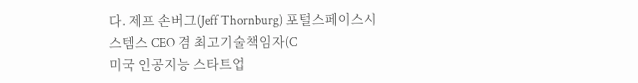다. 제프 손버그(Jeff Thornburg) 포털스페이스시스템스 CEO 겸 최고기술책임자(C
미국 인공지능 스타트업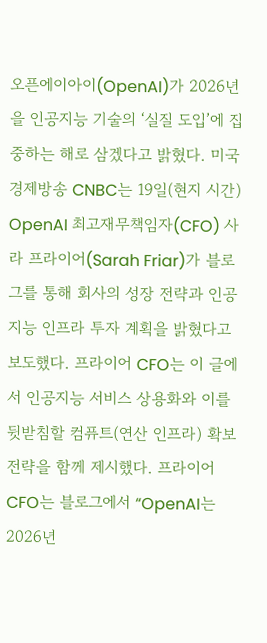오픈에이아이(OpenAI)가 2026년을 인공지능 기술의 ‘실질 도입’에 집중하는 해로 삼겠다고 밝혔다. 미국 경제방송 CNBC는 19일(현지 시간) OpenAI 최고재무책임자(CFO) 사라 프라이어(Sarah Friar)가 블로그를 통해 회사의 성장 전략과 인공지능 인프라 투자 계획을 밝혔다고 보도했다. 프라이어 CFO는 이 글에서 인공지능 서비스 상용화와 이를 뒷받침할 컴퓨트(연산 인프라) 확보 전략을 함께 제시했다. 프라이어 CFO는 블로그에서 “OpenAI는 2026년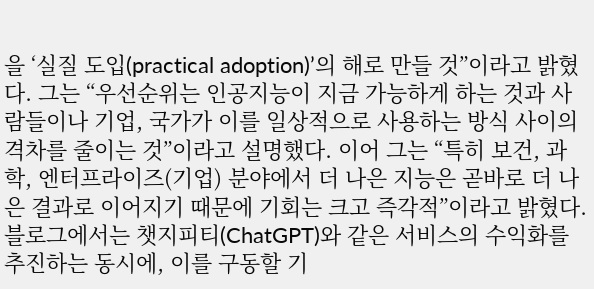을 ‘실질 도입(practical adoption)’의 해로 만들 것”이라고 밝혔다. 그는 “우선순위는 인공지능이 지금 가능하게 하는 것과 사람들이나 기업, 국가가 이를 일상적으로 사용하는 방식 사이의 격차를 줄이는 것”이라고 설명했다. 이어 그는 “특히 보건, 과학, 엔터프라이즈(기업) 분야에서 더 나은 지능은 곧바로 더 나은 결과로 이어지기 때문에 기회는 크고 즉각적”이라고 밝혔다. 블로그에서는 챗지피티(ChatGPT)와 같은 서비스의 수익화를 추진하는 동시에, 이를 구동할 기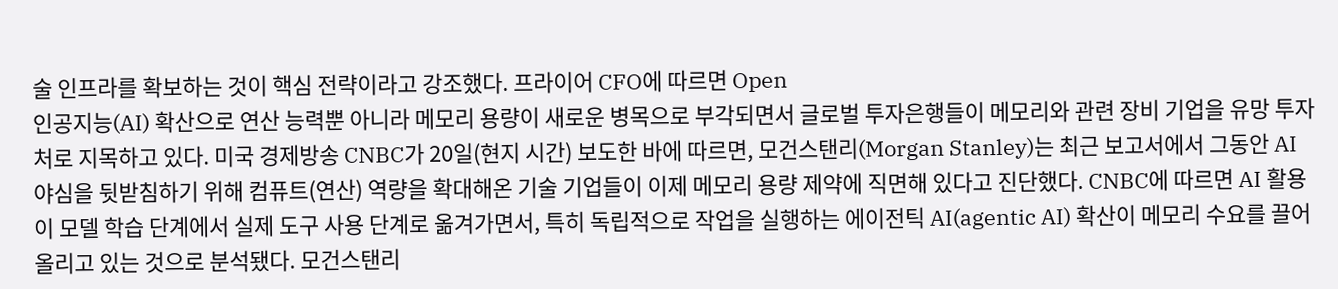술 인프라를 확보하는 것이 핵심 전략이라고 강조했다. 프라이어 CFO에 따르면 Open
인공지능(AI) 확산으로 연산 능력뿐 아니라 메모리 용량이 새로운 병목으로 부각되면서 글로벌 투자은행들이 메모리와 관련 장비 기업을 유망 투자처로 지목하고 있다. 미국 경제방송 CNBC가 20일(현지 시간) 보도한 바에 따르면, 모건스탠리(Morgan Stanley)는 최근 보고서에서 그동안 AI 야심을 뒷받침하기 위해 컴퓨트(연산) 역량을 확대해온 기술 기업들이 이제 메모리 용량 제약에 직면해 있다고 진단했다. CNBC에 따르면 AI 활용이 모델 학습 단계에서 실제 도구 사용 단계로 옮겨가면서, 특히 독립적으로 작업을 실행하는 에이전틱 AI(agentic AI) 확산이 메모리 수요를 끌어올리고 있는 것으로 분석됐다. 모건스탠리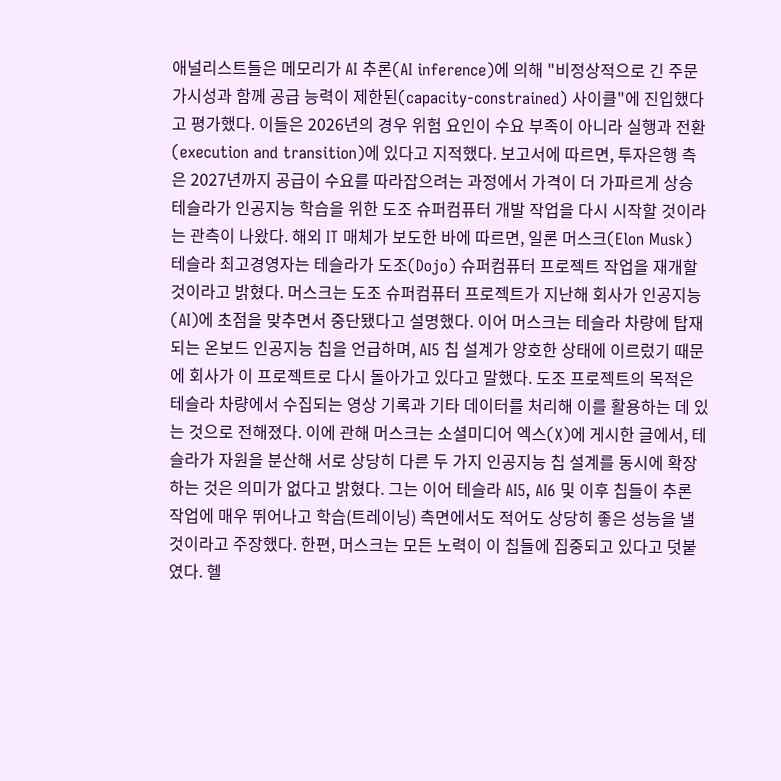애널리스트들은 메모리가 AI 추론(AI inference)에 의해 "비정상적으로 긴 주문 가시성과 함께 공급 능력이 제한된(capacity-constrained) 사이클"에 진입했다고 평가했다. 이들은 2026년의 경우 위험 요인이 수요 부족이 아니라 실행과 전환(execution and transition)에 있다고 지적했다. 보고서에 따르면, 투자은행 측은 2027년까지 공급이 수요를 따라잡으려는 과정에서 가격이 더 가파르게 상승
테슬라가 인공지능 학습을 위한 도조 슈퍼컴퓨터 개발 작업을 다시 시작할 것이라는 관측이 나왔다. 해외 IT 매체가 보도한 바에 따르면, 일론 머스크(Elon Musk) 테슬라 최고경영자는 테슬라가 도조(Dojo) 슈퍼컴퓨터 프로젝트 작업을 재개할 것이라고 밝혔다. 머스크는 도조 슈퍼컴퓨터 프로젝트가 지난해 회사가 인공지능(AI)에 초점을 맞추면서 중단됐다고 설명했다. 이어 머스크는 테슬라 차량에 탑재되는 온보드 인공지능 칩을 언급하며, AI5 칩 설계가 양호한 상태에 이르렀기 때문에 회사가 이 프로젝트로 다시 돌아가고 있다고 말했다. 도조 프로젝트의 목적은 테슬라 차량에서 수집되는 영상 기록과 기타 데이터를 처리해 이를 활용하는 데 있는 것으로 전해졌다. 이에 관해 머스크는 소셜미디어 엑스(X)에 게시한 글에서, 테슬라가 자원을 분산해 서로 상당히 다른 두 가지 인공지능 칩 설계를 동시에 확장하는 것은 의미가 없다고 밝혔다. 그는 이어 테슬라 AI5, AI6 및 이후 칩들이 추론 작업에 매우 뛰어나고 학습(트레이닝) 측면에서도 적어도 상당히 좋은 성능을 낼 것이라고 주장했다. 한편, 머스크는 모든 노력이 이 칩들에 집중되고 있다고 덧붙였다. 헬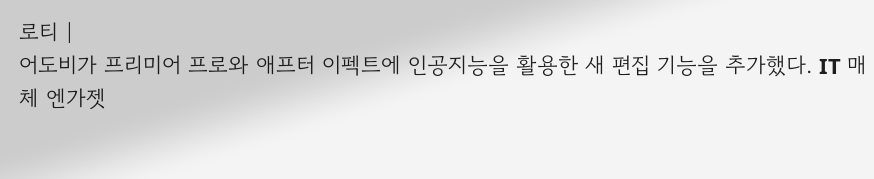로티 |
어도비가 프리미어 프로와 애프터 이펙트에 인공지능을 활용한 새 편집 기능을 추가했다. IT 매체 엔가젯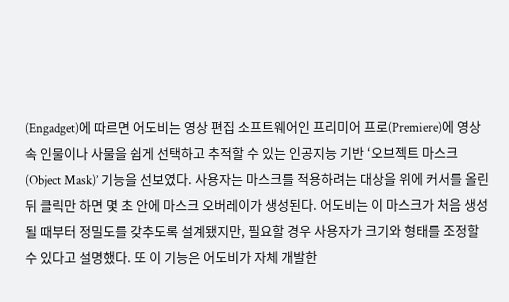(Engadget)에 따르면 어도비는 영상 편집 소프트웨어인 프리미어 프로(Premiere)에 영상 속 인물이나 사물을 쉽게 선택하고 추적할 수 있는 인공지능 기반 ‘오브젝트 마스크(Object Mask)’ 기능을 선보였다. 사용자는 마스크를 적용하려는 대상을 위에 커서를 올린 뒤 클릭만 하면 몇 초 안에 마스크 오버레이가 생성된다. 어도비는 이 마스크가 처음 생성될 때부터 정밀도를 갖추도록 설계됐지만, 필요할 경우 사용자가 크기와 형태를 조정할 수 있다고 설명했다. 또 이 기능은 어도비가 자체 개발한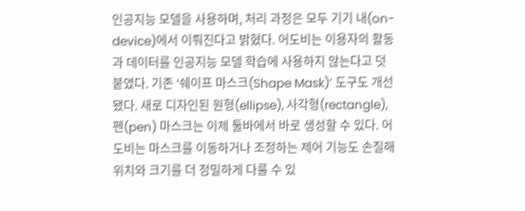인공지능 모델을 사용하며, 처리 과정은 모두 기기 내(on-device)에서 이뤄진다고 밝혔다. 어도비는 이용자의 활동과 데이터를 인공지능 모델 학습에 사용하지 않는다고 덧붙였다. 기존 ‘쉐이프 마스크(Shape Mask)’ 도구도 개선됐다. 새로 디자인된 원형(ellipse), 사각형(rectangle), 펜(pen) 마스크는 이제 툴바에서 바로 생성할 수 있다. 어도비는 마스크를 이동하거나 조정하는 제어 기능도 손질해 위치와 크기를 더 정밀하게 다룰 수 있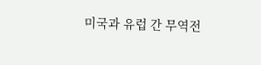미국과 유럽 간 무역전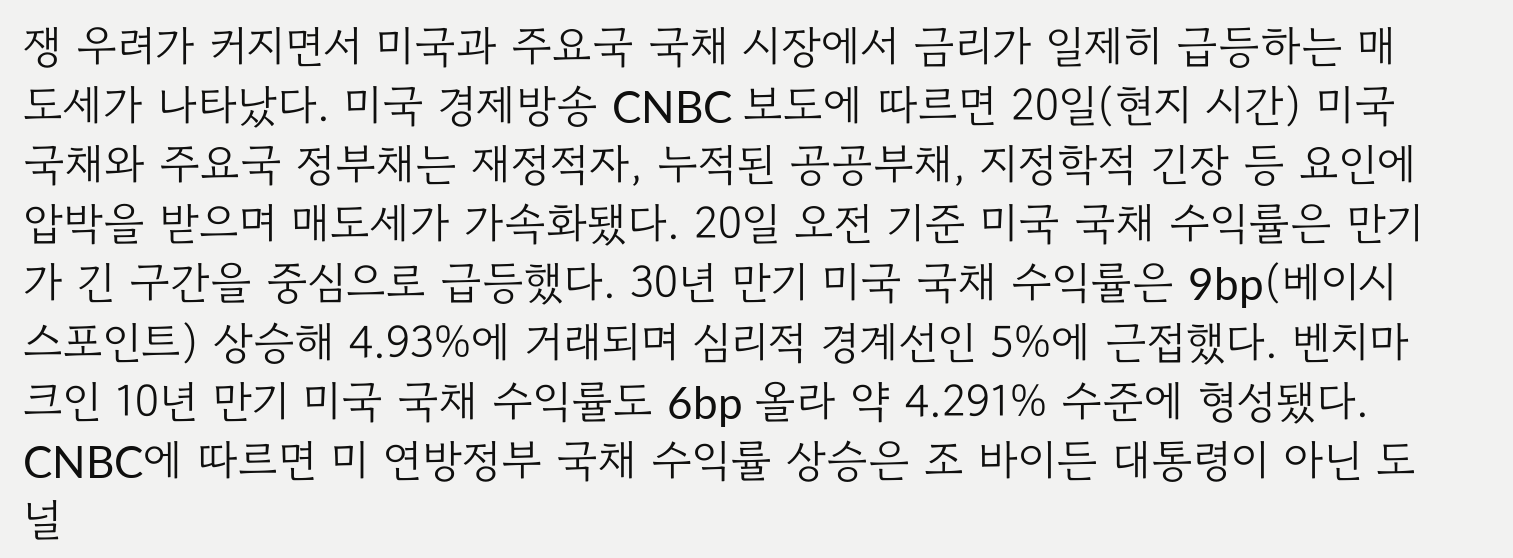쟁 우려가 커지면서 미국과 주요국 국채 시장에서 금리가 일제히 급등하는 매도세가 나타났다. 미국 경제방송 CNBC 보도에 따르면 20일(현지 시간) 미국 국채와 주요국 정부채는 재정적자, 누적된 공공부채, 지정학적 긴장 등 요인에 압박을 받으며 매도세가 가속화됐다. 20일 오전 기준 미국 국채 수익률은 만기가 긴 구간을 중심으로 급등했다. 30년 만기 미국 국채 수익률은 9bp(베이시스포인트) 상승해 4.93%에 거래되며 심리적 경계선인 5%에 근접했다. 벤치마크인 10년 만기 미국 국채 수익률도 6bp 올라 약 4.291% 수준에 형성됐다. CNBC에 따르면 미 연방정부 국채 수익률 상승은 조 바이든 대통령이 아닌 도널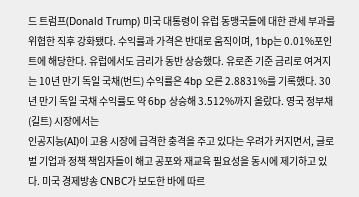드 트럼프(Donald Trump) 미국 대통령이 유럽 동맹국들에 대한 관세 부과를 위협한 직후 강화됐다. 수익률과 가격은 반대로 움직이며, 1bp는 0.01%포인트에 해당한다. 유럽에서도 금리가 동반 상승했다. 유로존 기준 금리로 여겨지는 10년 만기 독일 국채(번드) 수익률은 4bp 오른 2.8831%를 기록했다. 30년 만기 독일 국채 수익률도 약 6bp 상승해 3.512%까지 올랐다. 영국 정부채(길트) 시장에서는
인공지능(AI)이 고용 시장에 급격한 충격을 주고 있다는 우려가 커지면서, 글로벌 기업과 정책 책임자들이 해고 공포와 재교육 필요성을 동시에 제기하고 있다. 미국 경제방송 CNBC가 보도한 바에 따르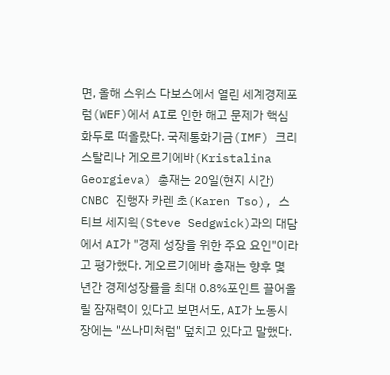면, 올해 스위스 다보스에서 열린 세계경제포럼(WEF)에서 AI로 인한 해고 문제가 핵심 화두로 떠올랐다. 국제통화기금(IMF) 크리스탈리나 게오르기에바(Kristalina Georgieva) 총재는 20일(현지 시간) CNBC 진행자 카렌 초(Karen Tso), 스티브 세지윅(Steve Sedgwick)과의 대담에서 AI가 "경제 성장을 위한 주요 요인"이라고 평가했다. 게오르기에바 총재는 향후 몇 년간 경제성장률을 최대 0.8%포인트 끌어올릴 잠재력이 있다고 보면서도, AI가 노동시장에는 "쓰나미처럼" 덮치고 있다고 말했다.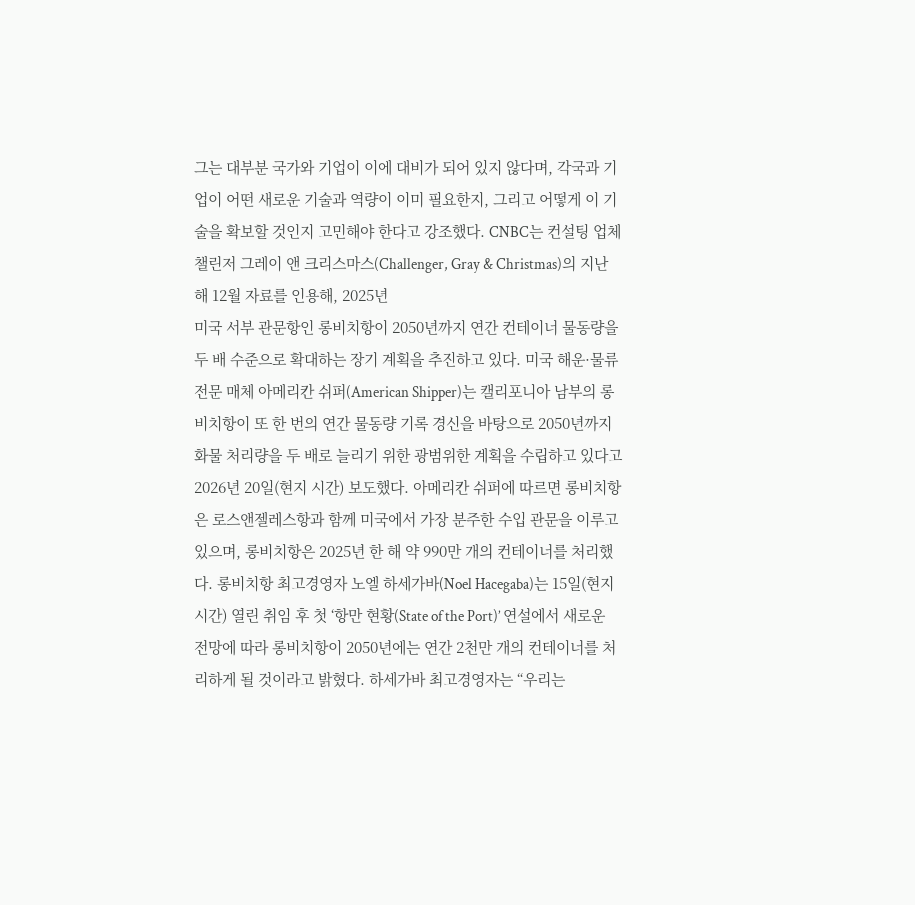그는 대부분 국가와 기업이 이에 대비가 되어 있지 않다며, 각국과 기업이 어떤 새로운 기술과 역량이 이미 필요한지, 그리고 어떻게 이 기술을 확보할 것인지 고민해야 한다고 강조했다. CNBC는 컨설팅 업체 챌린저 그레이 앤 크리스마스(Challenger, Gray & Christmas)의 지난해 12월 자료를 인용해, 2025년
미국 서부 관문항인 롱비치항이 2050년까지 연간 컨테이너 물동량을 두 배 수준으로 확대하는 장기 계획을 추진하고 있다. 미국 해운·물류 전문 매체 아메리칸 쉬퍼(American Shipper)는 캘리포니아 남부의 롱비치항이 또 한 번의 연간 물동량 기록 경신을 바탕으로 2050년까지 화물 처리량을 두 배로 늘리기 위한 광범위한 계획을 수립하고 있다고 2026년 20일(현지 시간) 보도했다. 아메리칸 쉬퍼에 따르면 롱비치항은 로스앤젤레스항과 함께 미국에서 가장 분주한 수입 관문을 이루고 있으며, 롱비치항은 2025년 한 해 약 990만 개의 컨테이너를 처리했다. 롱비치항 최고경영자 노엘 하세가바(Noel Hacegaba)는 15일(현지 시간) 열린 취임 후 첫 ‘항만 현황(State of the Port)’ 연설에서 새로운 전망에 따라 롱비치항이 2050년에는 연간 2천만 개의 컨테이너를 처리하게 될 것이라고 밝혔다. 하세가바 최고경영자는 “우리는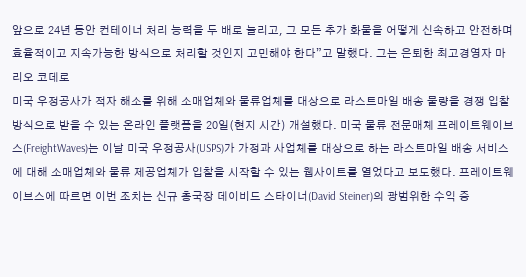앞으로 24년 동안 컨테이너 처리 능력을 두 배로 늘리고, 그 모든 추가 화물을 어떻게 신속하고 안전하며 효율적이고 지속가능한 방식으로 처리할 것인지 고민해야 한다”고 말했다. 그는 은퇴한 최고경영자 마리오 코데로
미국 우정공사가 적자 해소를 위해 소매업체와 물류업체를 대상으로 라스트마일 배송 물량을 경쟁 입찰 방식으로 받을 수 있는 온라인 플랫폼을 20일(현지 시간) 개설했다. 미국 물류 전문매체 프레이트웨이브스(FreightWaves)는 이날 미국 우정공사(USPS)가 가정과 사업체를 대상으로 하는 라스트마일 배송 서비스에 대해 소매업체와 물류 제공업체가 입찰을 시작할 수 있는 웹사이트를 열었다고 보도했다. 프레이트웨이브스에 따르면 이번 조치는 신규 총국장 데이비드 스타이너(David Steiner)의 광범위한 수익 증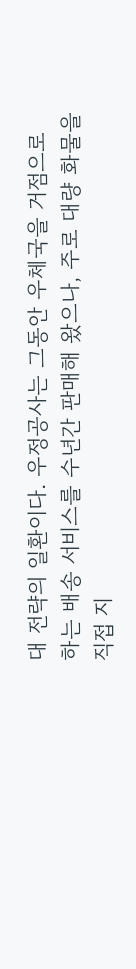대 전략의 일환이다. 우정공사는 그동안 우체국을 거점으로 하는 배송 서비스를 수년간 판매해 왔으나, 주로 대량 화물을 직접 지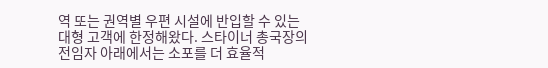역 또는 권역별 우편 시설에 반입할 수 있는 대형 고객에 한정해왔다. 스타이너 총국장의 전임자 아래에서는 소포를 더 효율적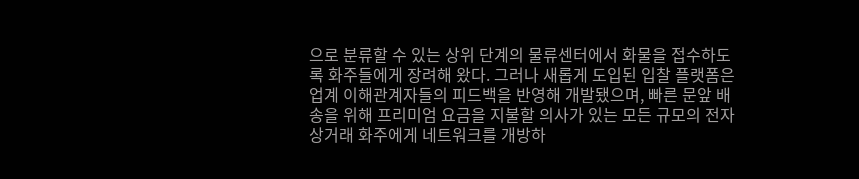으로 분류할 수 있는 상위 단계의 물류센터에서 화물을 접수하도록 화주들에게 장려해 왔다. 그러나 새롭게 도입된 입찰 플랫폼은 업계 이해관계자들의 피드백을 반영해 개발됐으며, 빠른 문앞 배송을 위해 프리미엄 요금을 지불할 의사가 있는 모든 규모의 전자상거래 화주에게 네트워크를 개방하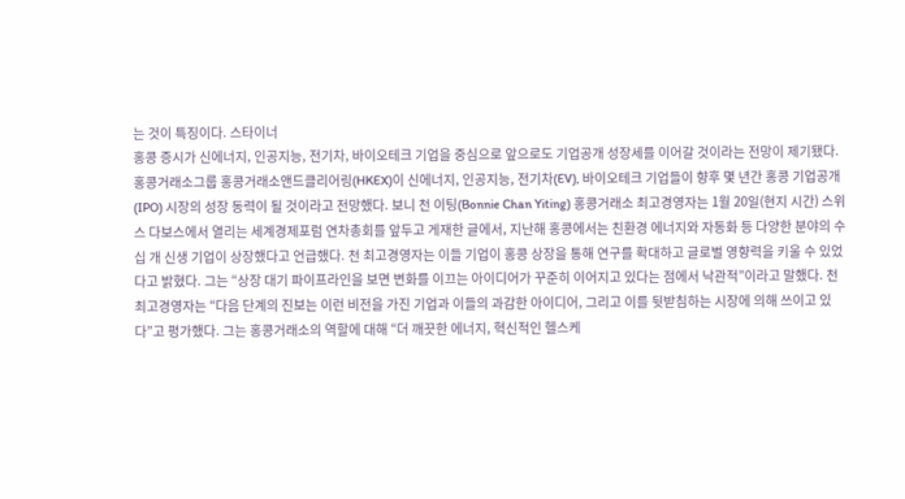는 것이 특징이다. 스타이너
홍콩 증시가 신에너지, 인공지능, 전기차, 바이오테크 기업을 중심으로 앞으로도 기업공개 성장세를 이어갈 것이라는 전망이 제기됐다. 홍콩거래소그룹 홍콩거래소앤드클리어링(HKEX)이 신에너지, 인공지능, 전기차(EV), 바이오테크 기업들이 향후 몇 년간 홍콩 기업공개(IPO) 시장의 성장 동력이 될 것이라고 전망했다. 보니 천 이팅(Bonnie Chan Yiting) 홍콩거래소 최고경영자는 1월 20일(현지 시간) 스위스 다보스에서 열리는 세계경제포럼 연차총회를 앞두고 게재한 글에서, 지난해 홍콩에서는 친환경 에너지와 자동화 등 다양한 분야의 수십 개 신생 기업이 상장했다고 언급했다. 천 최고경영자는 이들 기업이 홍콩 상장을 통해 연구를 확대하고 글로벌 영향력을 키울 수 있었다고 밝혔다. 그는 “상장 대기 파이프라인을 보면 변화를 이끄는 아이디어가 꾸준히 이어지고 있다는 점에서 낙관적”이라고 말했다. 천 최고경영자는 “다음 단계의 진보는 이런 비전을 가진 기업과 이들의 과감한 아이디어, 그리고 이를 뒷받침하는 시장에 의해 쓰이고 있다”고 평가했다. 그는 홍콩거래소의 역할에 대해 “더 깨끗한 에너지, 혁신적인 헬스케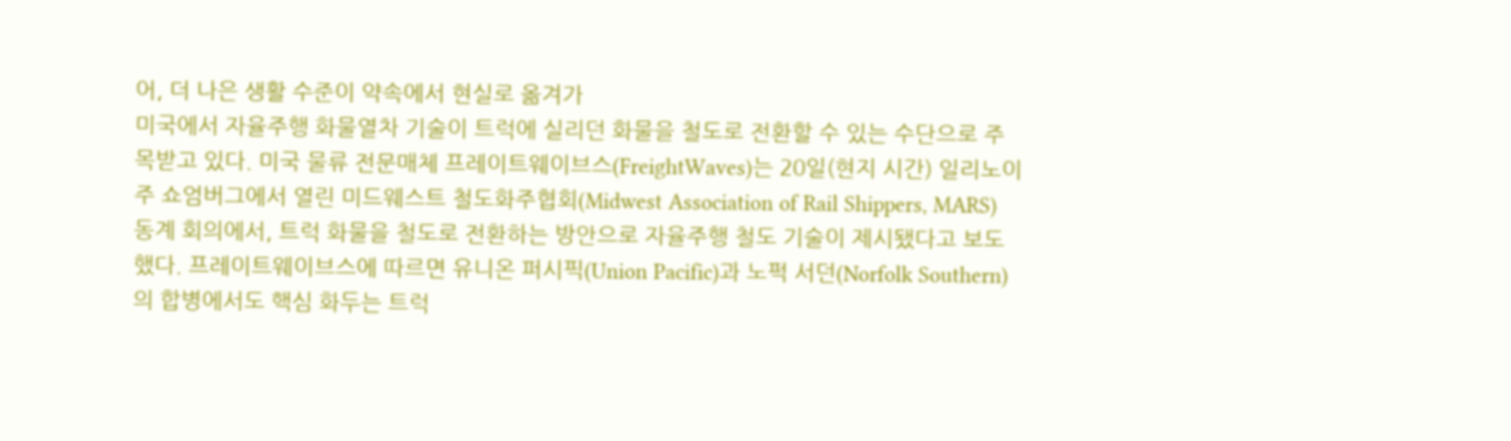어, 더 나은 생활 수준이 약속에서 현실로 옮겨가
미국에서 자율주행 화물열차 기술이 트럭에 실리던 화물을 철도로 전환할 수 있는 수단으로 주목받고 있다. 미국 물류 전문매체 프레이트웨이브스(FreightWaves)는 20일(현지 시간) 일리노이주 쇼엄버그에서 열린 미드웨스트 철도화주협회(Midwest Association of Rail Shippers, MARS) 동계 회의에서, 트럭 화물을 철도로 전환하는 방안으로 자율주행 철도 기술이 제시됐다고 보도했다. 프레이트웨이브스에 따르면 유니온 퍼시픽(Union Pacific)과 노퍽 서던(Norfolk Southern)의 합병에서도 핵심 화두는 트럭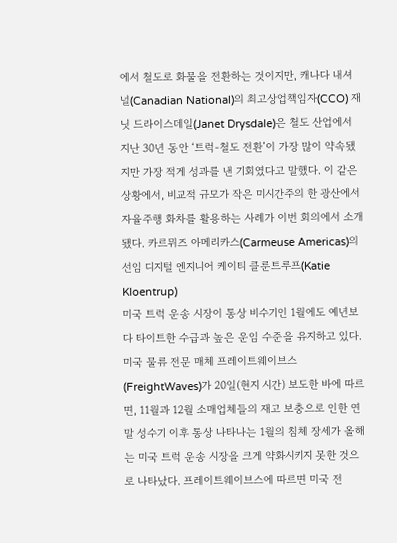에서 철도로 화물을 전환하는 것이지만, 캐나다 내셔널(Canadian National)의 최고상업책임자(CCO) 재닛 드라이스데일(Janet Drysdale)은 철도 산업에서 지난 30년 동안 ‘트럭-철도 전환’이 가장 많이 약속됐지만 가장 적게 성과를 낸 기회였다고 말했다. 이 같은 상황에서, 비교적 규모가 작은 미시간주의 한 광산에서 자율주행 화차를 활용하는 사례가 이번 회의에서 소개됐다. 카르뮈즈 아메리카스(Carmeuse Americas)의 선임 디지털 엔지니어 케이티 클룬트루프(Katie Kloentrup)
미국 트럭 운송 시장이 통상 비수기인 1월에도 예년보다 타이트한 수급과 높은 운임 수준을 유지하고 있다. 미국 물류 전문 매체 프레이트웨이브스(FreightWaves)가 20일(현지 시간) 보도한 바에 따르면, 11월과 12월 소매업체들의 재고 보충으로 인한 연말 성수기 이후 통상 나타나는 1월의 침체 장세가 올해는 미국 트럭 운송 시장을 크게 약화시키지 못한 것으로 나타났다. 프레이트웨이브스에 따르면 미국 전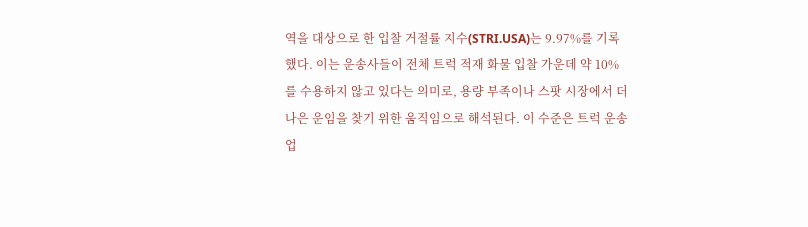역을 대상으로 한 입찰 거절률 지수(STRI.USA)는 9.97%를 기록했다. 이는 운송사들이 전체 트럭 적재 화물 입찰 가운데 약 10%를 수용하지 않고 있다는 의미로, 용량 부족이나 스팟 시장에서 더 나은 운임을 찾기 위한 움직임으로 해석된다. 이 수준은 트럭 운송 업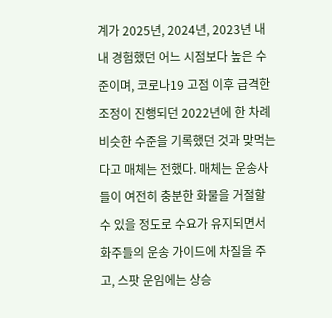계가 2025년, 2024년, 2023년 내내 경험했던 어느 시점보다 높은 수준이며, 코로나19 고점 이후 급격한 조정이 진행되던 2022년에 한 차례 비슷한 수준을 기록했던 것과 맞먹는다고 매체는 전했다. 매체는 운송사들이 여전히 충분한 화물을 거절할 수 있을 정도로 수요가 유지되면서 화주들의 운송 가이드에 차질을 주고, 스팟 운임에는 상승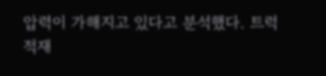압력이 가해지고 있다고 분석했다. 트럭 적재